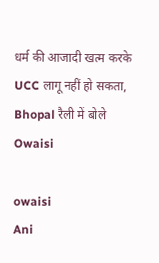धर्म की आजादी खत्म करके UCC लागू नहीं हो सकता, Bhopal रैली में बोले Owaisi

owaisi
Ani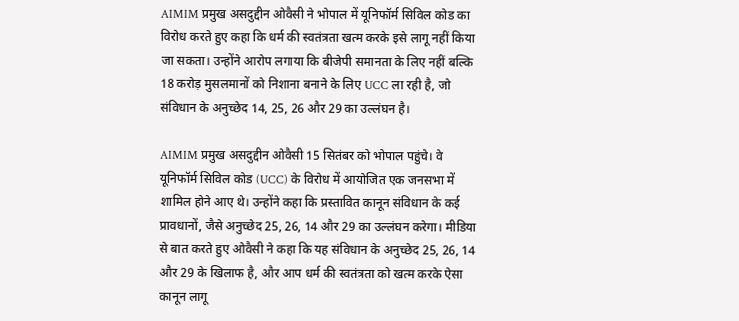AIMIM प्रमुख असदुद्दीन ओवैसी ने भोपाल में यूनिफॉर्म सिविल कोड का विरोध करते हुए कहा कि धर्म की स्वतंत्रता खत्म करके इसे लागू नहीं किया जा सकता। उन्होंने आरोप लगाया कि बीजेपी समानता के लिए नहीं बल्कि 18 करोड़ मुसलमानों को निशाना बनाने के लिए UCC ला रही है, जो संविधान के अनुच्छेद 14, 25, 26 और 29 का उल्लंघन है।

AIMIM प्रमुख असदुद्दीन ओवैसी 15 सितंबर को भोपाल पहुंचे। वे यूनिफॉर्म सिविल कोड (UCC) के विरोध में आयोजित एक जनसभा में शामिल होने आए थे। उन्होंने कहा कि प्रस्तावित कानून संविधान के कई प्रावधानों, जैसे अनुच्छेद 25, 26, 14 और 29 का उल्लंघन करेगा। मीडिया से बात करते हुए ओवैसी ने कहा कि यह संविधान के अनुच्छेद 25, 26, 14 और 29 के खिलाफ है, और आप धर्म की स्वतंत्रता को खत्म करके ऐसा कानून लागू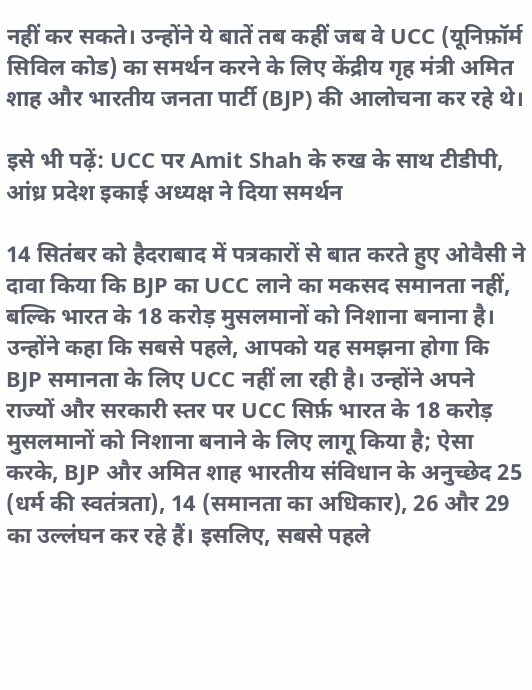नहीं कर सकते। उन्होंने ये बातें तब कहीं जब वे UCC (यूनिफ़ॉर्म सिविल कोड) का समर्थन करने के लिए केंद्रीय गृह मंत्री अमित शाह और भारतीय जनता पार्टी (BJP) की आलोचना कर रहे थे।

इसे भी पढ़ें: UCC पर Amit Shah के रुख के साथ टीडीपी, आंध्र प्रदेश इकाई अध्यक्ष ने दिया समर्थन

14 सितंबर को हैदराबाद में पत्रकारों से बात करते हुए ओवैसी ने दावा किया कि BJP का UCC लाने का मकसद समानता नहीं, बल्कि भारत के 18 करोड़ मुसलमानों को निशाना बनाना है। उन्होंने कहा कि सबसे पहले, आपको यह समझना होगा कि BJP समानता के लिए UCC नहीं ला रही है। उन्होंने अपने राज्यों और सरकारी स्तर पर UCC सिर्फ़ भारत के 18 करोड़ मुसलमानों को निशाना बनाने के लिए लागू किया है; ऐसा करके, BJP और अमित शाह भारतीय संविधान के अनुच्छेद 25 (धर्म की स्वतंत्रता), 14 (समानता का अधिकार), 26 और 29 का उल्लंघन कर रहे हैं। इसलिए, सबसे पहले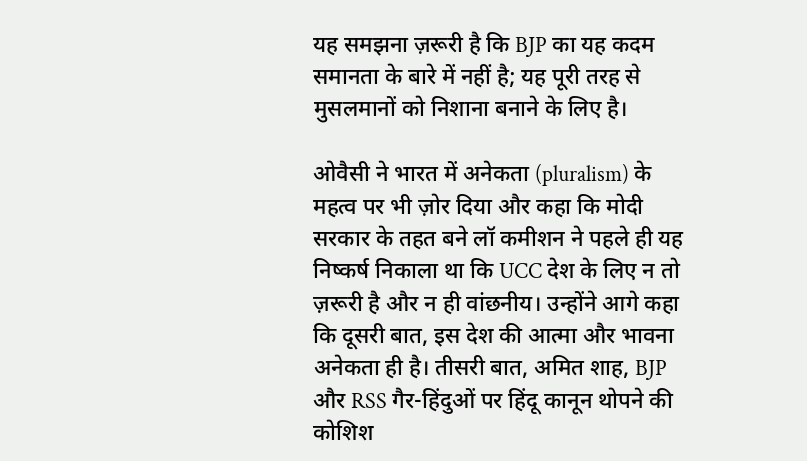यह समझना ज़रूरी है कि BJP का यह कदम समानता के बारे में नहीं है; यह पूरी तरह से मुसलमानों को निशाना बनाने के लिए है।

ओवैसी ने भारत में अनेकता (pluralism) के महत्व पर भी ज़ोर दिया और कहा कि मोदी सरकार के तहत बने लॉ कमीशन ने पहले ही यह निष्कर्ष निकाला था कि UCC देश के लिए न तो ज़रूरी है और न ही वांछनीय। उन्होंने आगे कहा कि दूसरी बात, इस देश की आत्मा और भावना अनेकता ही है। तीसरी बात, अमित शाह, BJP और RSS गैर-हिंदुओं पर हिंदू कानून थोपने की कोशिश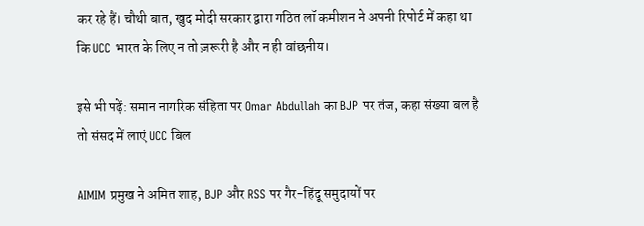कर रहे हैं। चौथी बात, खुद मोदी सरकार द्वारा गठित लॉ कमीशन ने अपनी रिपोर्ट में कहा था कि UCC भारत के लिए न तो ज़रूरी है और न ही वांछनीय।

इसे भी पढ़ें: समान नागरिक संहिता पर Omar Abdullah का BJP पर तंज, कहा संख्या बल है तो संसद में लाएं UCC बिल

AIMIM प्रमुख ने अमित शाह, BJP और RSS पर गैर-हिंदू समुदायों पर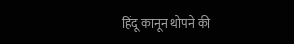हिंदू कानून थोपने की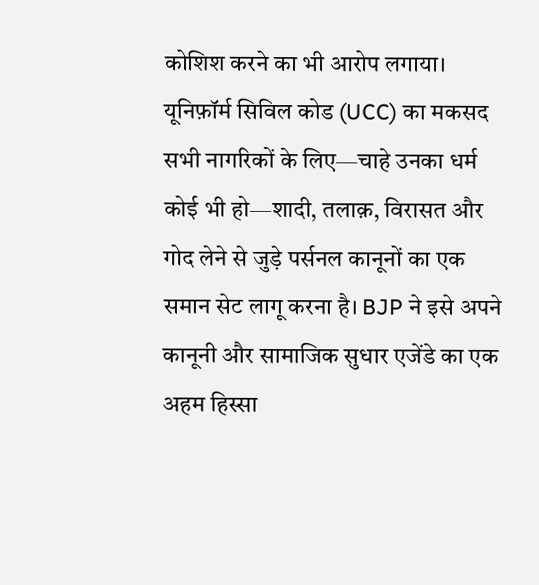कोशिश करने का भी आरोप लगाया। यूनिफ़ॉर्म सिविल कोड (UCC) का मकसद सभी नागरिकों के लिए—चाहे उनका धर्म कोई भी हो—शादी, तलाक़, विरासत और गोद लेने से जुड़े पर्सनल कानूनों का एक समान सेट लागू करना है। BJP ने इसे अपने कानूनी और सामाजिक सुधार एजेंडे का एक अहम हिस्सा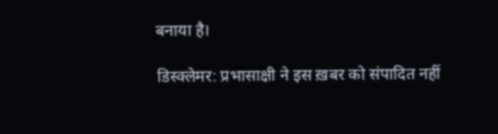बनाया है।

डिस्क्लेमर: प्रभासाक्षी ने इस ख़बर को संपादित नहीं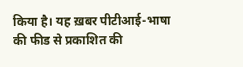किया है। यह ख़बर पीटीआई-भाषा की फीड से प्रकाशित की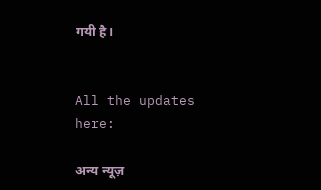गयी है।


All the updates here:

अन्य न्यूज़